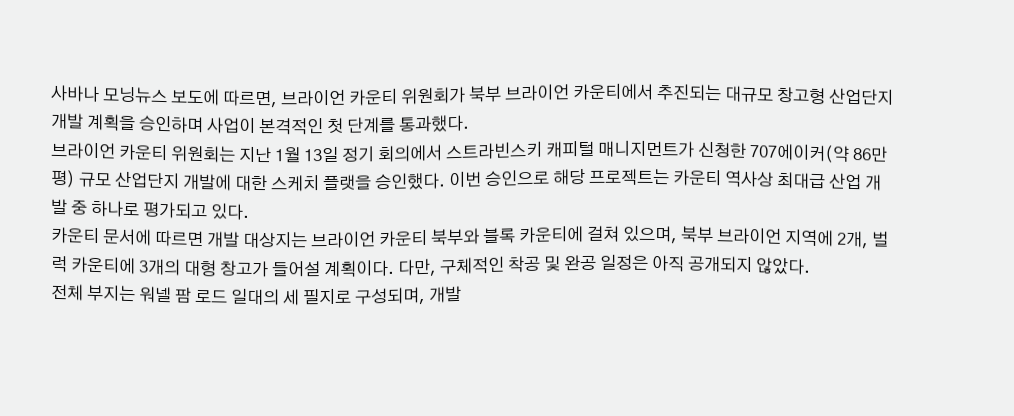사바나 모닝뉴스 보도에 따르면, 브라이언 카운티 위원회가 북부 브라이언 카운티에서 추진되는 대규모 창고형 산업단지 개발 계획을 승인하며 사업이 본격적인 첫 단계를 통과했다.
브라이언 카운티 위원회는 지난 1월 13일 정기 회의에서 스트라빈스키 캐피털 매니지먼트가 신청한 707에이커(약 86만 평) 규모 산업단지 개발에 대한 스케치 플랫을 승인했다. 이번 승인으로 해당 프로젝트는 카운티 역사상 최대급 산업 개발 중 하나로 평가되고 있다.
카운티 문서에 따르면 개발 대상지는 브라이언 카운티 북부와 블록 카운티에 걸쳐 있으며, 북부 브라이언 지역에 2개, 벌럭 카운티에 3개의 대형 창고가 들어설 계획이다. 다만, 구체적인 착공 및 완공 일정은 아직 공개되지 않았다.
전체 부지는 워넬 팜 로드 일대의 세 필지로 구성되며, 개발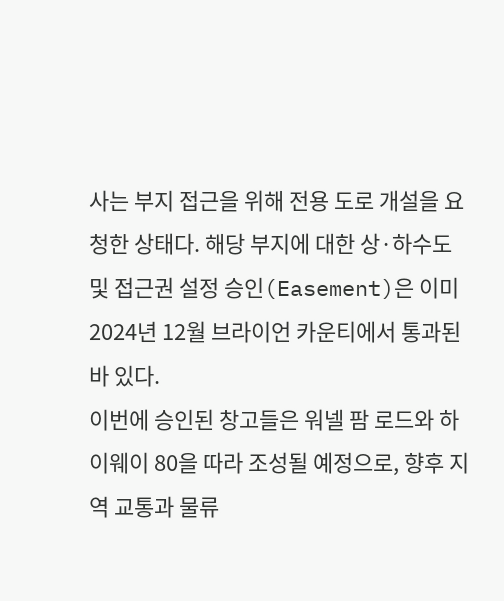사는 부지 접근을 위해 전용 도로 개설을 요청한 상태다. 해당 부지에 대한 상·하수도 및 접근권 설정 승인(Easement)은 이미 2024년 12월 브라이언 카운티에서 통과된 바 있다.
이번에 승인된 창고들은 워넬 팜 로드와 하이웨이 80을 따라 조성될 예정으로, 향후 지역 교통과 물류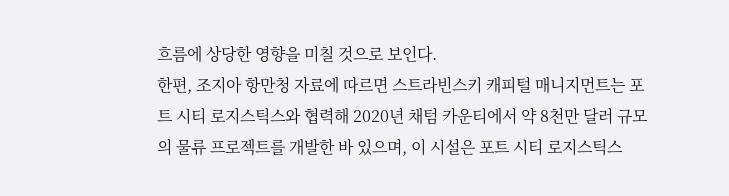흐름에 상당한 영향을 미칠 것으로 보인다.
한편, 조지아 항만청 자료에 따르면 스트라빈스키 캐피털 매니지먼트는 포트 시티 로지스틱스와 협력해 2020년 채텀 카운티에서 약 8천만 달러 규모의 물류 프로젝트를 개발한 바 있으며, 이 시설은 포트 시티 로지스틱스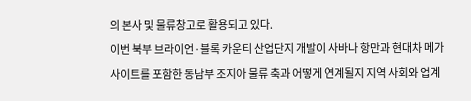의 본사 및 물류창고로 활용되고 있다.
이번 북부 브라이언·블록 카운티 산업단지 개발이 사바나 항만과 현대차 메가사이트를 포함한 동남부 조지아 물류 축과 어떻게 연계될지 지역 사회와 업계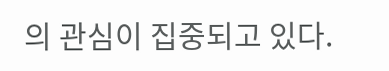의 관심이 집중되고 있다.